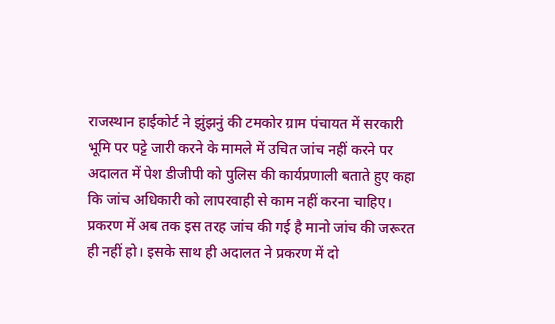राजस्थान हाईकोर्ट ने झुंझनुं की टमकोर ग्राम पंचायत में सरकारी भूमि पर पट्टे जारी करने के मामले में उचित जांच नहीं करने पर अदालत में पेश डीजीपी को पुलिस की कार्यप्रणाली बताते हुए कहा कि जांच अधिकारी को लापरवाही से काम नहीं करना चाहिए।
प्रकरण में अब तक इस तरह जांच की गई है मानो जांच की जरूरत ही नहीं हो। इसके साथ ही अदालत ने प्रकरण में दो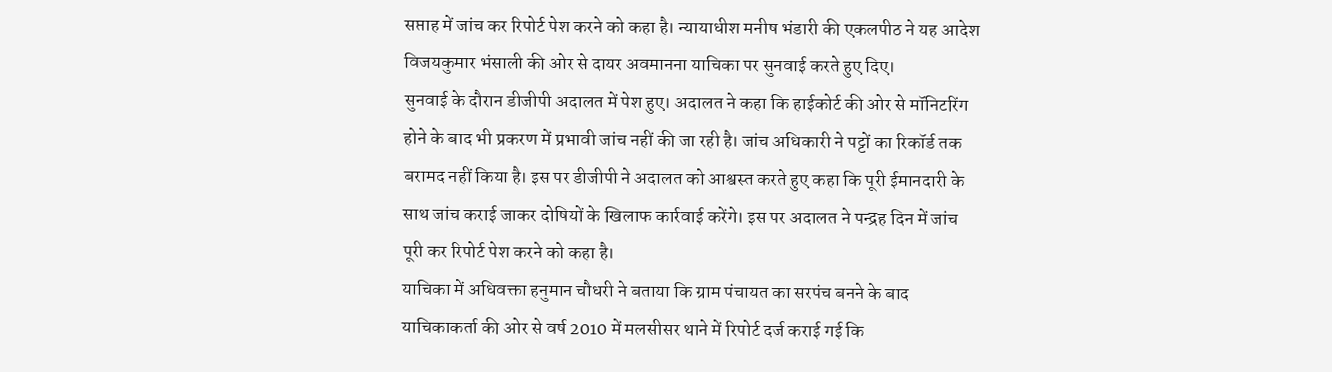सप्ताह में जांच कर रिपोर्ट पेश करने को कहा है। न्यायाधीश मनीष भंडारी की एकलपीठ ने यह आदेश विजयकुमार भंसाली की ओर से दायर अवमानना याचिका पर सुनवाई करते हुए दिए।
सुनवाई के दौरान डीजीपी अदालत में पेश हुए। अदालत ने कहा कि हाईकोर्ट की ओर से मॉनिटरिंग होने के बाद भी प्रकरण में प्रभावी जांच नहीं की जा रही है। जांच अधिकारी ने पट्टों का रिकॉर्ड तक बरामद नहीं किया है। इस पर डीजीपी ने अदालत को आश्वस्त करते हुए कहा कि पूरी ईमानदारी के साथ जांच कराई जाकर दोषियों के खिलाफ कार्रवाई करेंगे। इस पर अदालत ने पन्द्रह दिन में जांच पूरी कर रिपोर्ट पेश करने को कहा है।
याचिका में अधिवक्ता हनुमान चौधरी ने बताया कि ग्राम पंचायत का सरपंच बनने के बाद याचिकाकर्ता की ओर से वर्ष 2010 में मलसीसर थाने में रिपोर्ट दर्ज कराई गई कि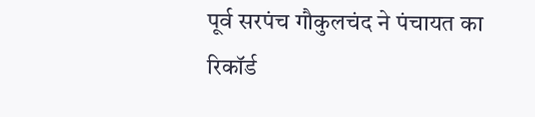पूर्व सरपंच गौकुलचंद ने पंचायत का रिकॉर्ड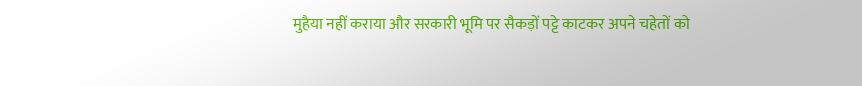मुहैया नहीं कराया और सरकारी भूमि पर सैकड़ों पट्टे काटकर अपने चहेतों को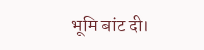भूमि बांट दी।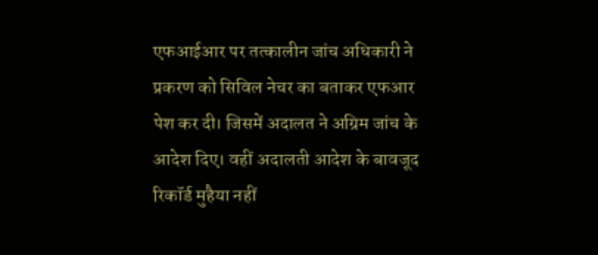एफआईआर पर तत्कालीन जांच अधिकारी ने प्रकरण को सिविल नेचर का बताकर एफआर पेश कर दी। जिसमें अदालत ने अग्रिम जांच के आदेश दिए। वहीं अदालती आदेश के बावजूद रिकॉर्ड मुहैया नहीं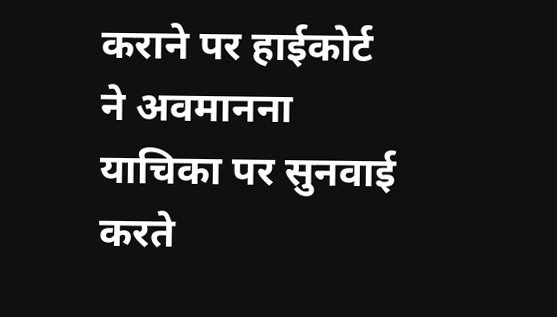कराने पर हाईकोर्ट ने अवमानना याचिका पर सुनवाई करते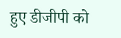हुए डीजीपी को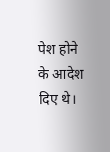पेश होने के आदेश दिए थे।